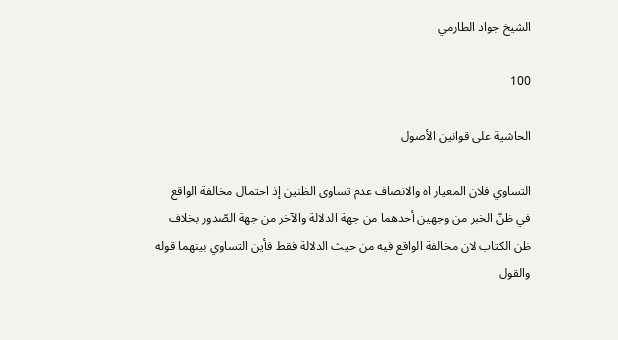الشيخ جواد الطارمي

100

الحاشية على قوانين الأصول

التساوي فلان المعيار اه والانصاف عدم تساوى الظنين إذ احتمال مخالفة الواقع في ظنّ الخبر من وجهين أحدهما من جهة الدلالة والآخر من جهة الصّدور بخلاف ظن الكتاب لان مخالفة الواقع فيه من حيث الدلالة فقط فأين التساوي بينهما قوله والقول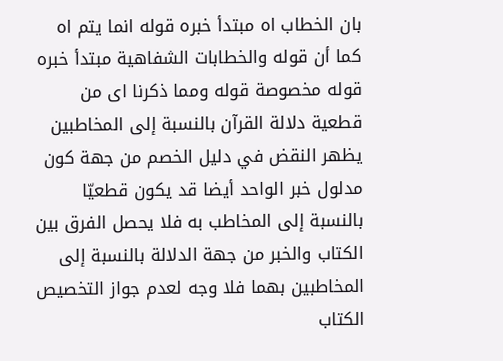بان الخطاب اه مبتدأ خبره قوله انما يتم اه كما أن قوله والخطابات الشفاهية مبتدأ خبره قوله مخصوصة قوله ومما ذكرنا اى من قطعية دلالة القرآن بالنسبة إلى المخاطبين يظهر النقض في دليل الخصم من جهة كون مدلول خبر الواحد أيضا قد يكون قطعيّا بالنسبة إلى المخاطب به فلا يحصل الفرق بين الكتاب والخبر من جهة الدلالة بالنسبة إلى المخاطبين بهما فلا وجه لعدم جواز التخصيص الكتاب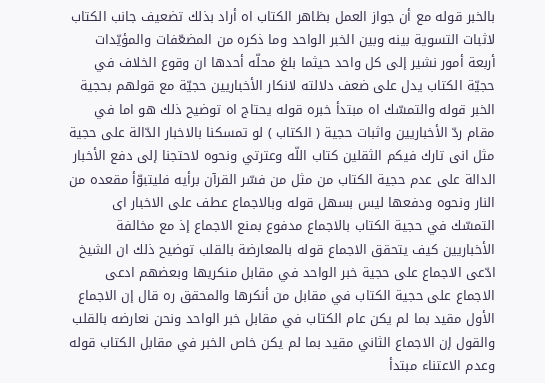بالخبر قوله مع أن جواز العمل بظاهر الكتاب اه أراد بذلك تضعيف جانب الكتاب لاثبات التسوية بينه وبين الخبر الواحد وما ذكره من المضعّفات والمؤيّدات أربعة أمور نشير إلى كل واحد حيثما بلغ محلّه أحدها ان وقوع الخلاف في حجيّة الكتاب يدل على ضعف دلالته لانكار الأخباريين حجيّة مع قولهم بحجية الخبر قوله والتمسّك اه مبتدأ خبره قوله يحتاج اه توضيح ذلك هو اما في مقام ردّ الأخباريين واثبات حجية ( الكتاب ) لو تمسكنا بالاخبار الدّالة على حجية مثل انى تارك فيكم الثقلين كتاب اللّه وعترتي ونحوه لاحتجنا إلى دفع الأخبار الدالة على عدم حجية الكتاب من مثل من فسّر القرآن برأيه فليتبوّأ مقعده من النار ونحوه ودفعها ليس بسهل قوله وبالاجماع عطف على الاخبار اى التمسّك في حجية الكتاب بالاجماع مدفوع بمنع الاجماع إذ مع مخالفة الأخباريين كيف يتحقق الاجماع قوله بالمعارضة بالقلب توضيح ذلك ان الشيخ ادّعى الاجماع على حجية خبر الواحد في مقابل منكريها وبعضهم ادعى الاجماع على حجية الكتاب في مقابل من أنكرها والمحقق ره قال إن الاجماع الأول مقيد بما لم يكن عام الكتاب في مقابل خبر الواحد ونحن نعارضه بالقلب والقول إن الاجماع الثاني مقيد بما لم يكن خاص الخبر في مقابل الكتاب قوله وعدم الاعتناء مبتدأ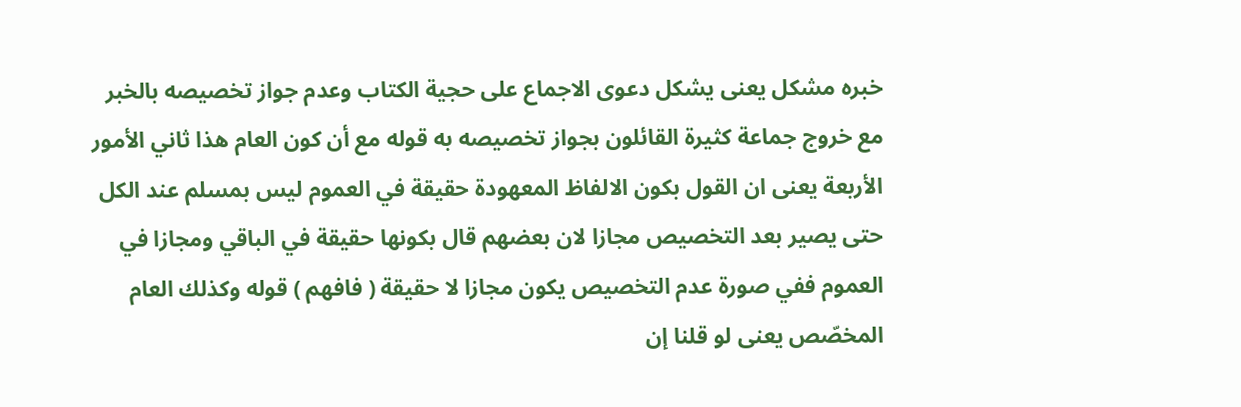خبره مشكل يعنى يشكل دعوى الاجماع على حجية الكتاب وعدم جواز تخصيصه بالخبر مع خروج جماعة كثيرة القائلون بجواز تخصيصه به قوله مع أن كون العام هذا ثاني الأمور الأربعة يعنى ان القول بكون الالفاظ المعهودة حقيقة في العموم ليس بمسلم عند الكل حتى يصير بعد التخصيص مجازا لان بعضهم قال بكونها حقيقة في الباقي ومجازا في العموم ففي صورة عدم التخصيص يكون مجازا لا حقيقة ( فافهم ) قوله وكذلك العام المخصّص يعنى لو قلنا إن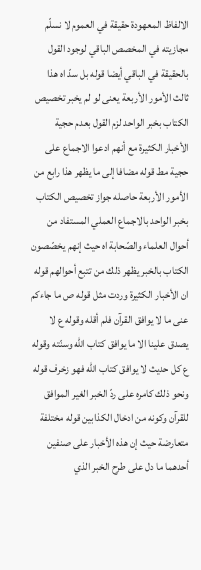الالفاظ المعهودة حقيقة في العموم لا نسلّم مجازيته في المخصص الباقي لوجود القول بالحقيقة في الباقي أيضا قوله بل سدّ اه هذا ثالث الأمور الأربعة يعنى لو لم يخبر تخصيص الكتاب بخبر الواحد لزم القول بعدم حجية الأخبار الكثيرة مع أنهم ادعوا الاجماع على حجية مط قوله مضافا إلى ما يظهر هذا رابع من الأمور الأربعة حاصله جواز تخصيص الكتاب بخبر الواحد بالاجماع العملي المستفاد من أحوال العلماء والصّحابة اه حيث إنهم يخصّصون الكتاب بالخبر يظهر ذلك من تتبع أحوالهم قوله ان الأخبار الكثيرة وردت مثل قوله ص ما جاءكم عنى ما لا يوافق القرآن فلم أقله وقوله ع لا يصدق علينا الا ما يوافق كتاب اللّه وسنّته وقوله ع كل حديث لا يوافق كتاب اللّه فهو زخرف قوله ونحو ذلك كامره على ردّ الخبر الغير الموافق للقرآن وكونه من ادخال الكذابين قوله مختلفة متعارضة حيث إن هذه الأخبار على صنفين أحدهما ما دل على طرح الخبر الذي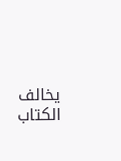يخالف الكتاب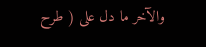والآخر ما دل على ( طرح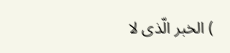) الخبر الّذى لا